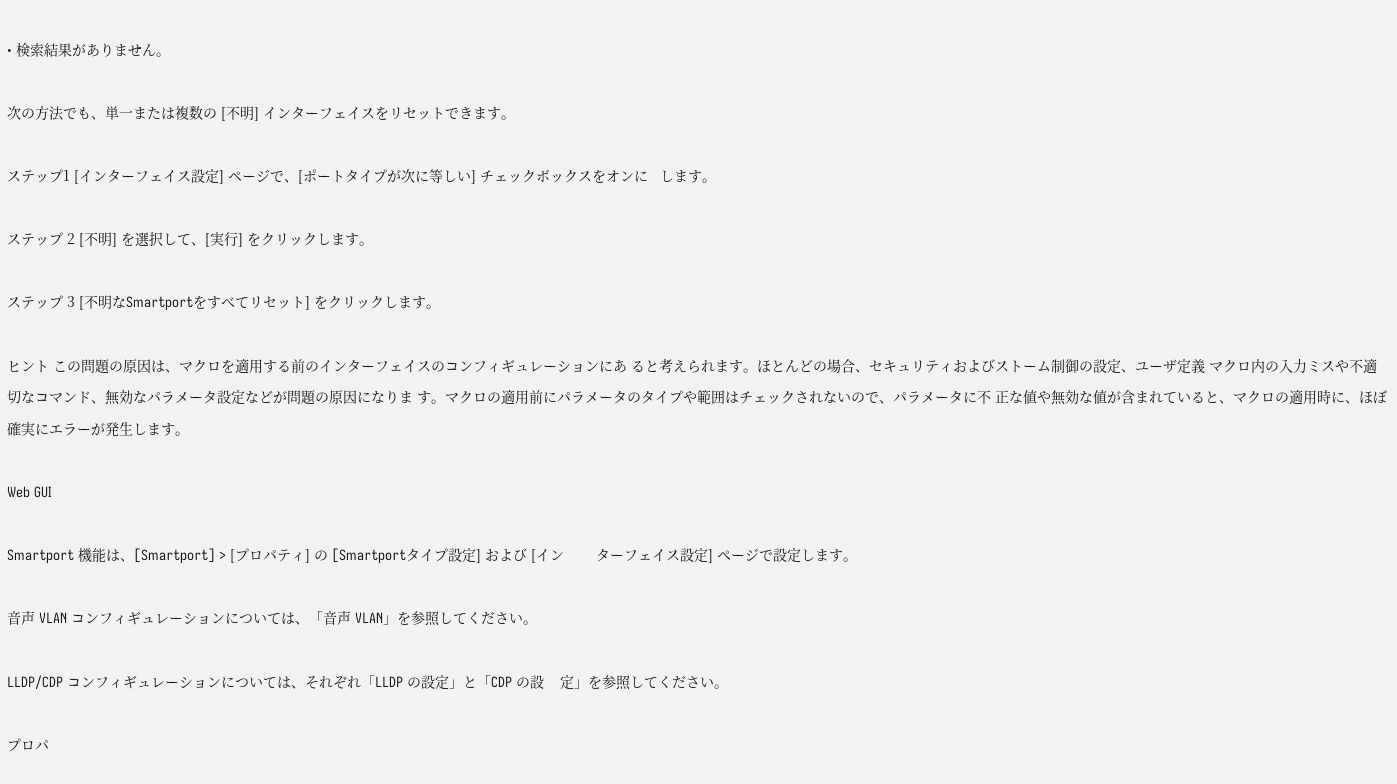• 検索結果がありません。

次の方法でも、単一または複数の [不明] インターフェイスをリセットできます。

ステップ1 [インターフェイス設定] ページで、[ポートタイプが次に等しい] チェックボックスをオンに   します。

ステップ 2 [不明] を選択して、[実行] をクリックします。

ステップ 3 [不明なSmartportをすべてリセット] をクリックします。

ヒント この問題の原因は、マクロを適用する前のインターフェイスのコンフィギュレーションにあ ると考えられます。ほとんどの場合、セキュリティおよびストーム制御の設定、ユーザ定義 マクロ内の入力ミスや不適切なコマンド、無効なパラメータ設定などが問題の原因になりま す。マクロの適用前にパラメータのタイプや範囲はチェックされないので、パラメータに不 正な値や無効な値が含まれていると、マクロの適用時に、ほぼ確実にエラーが発生します。

Web GUI

Smartport 機能は、[Smartport] > [プロパティ] の [Smartportタイプ設定] および [イン        ターフェイス設定] ページで設定します。

音声 VLAN コンフィギュレーションについては、「音声 VLAN」を参照してください。

LLDP/CDP コンフィギュレーションについては、それぞれ「LLDP の設定」と「CDP の設    定」を参照してください。

プロパ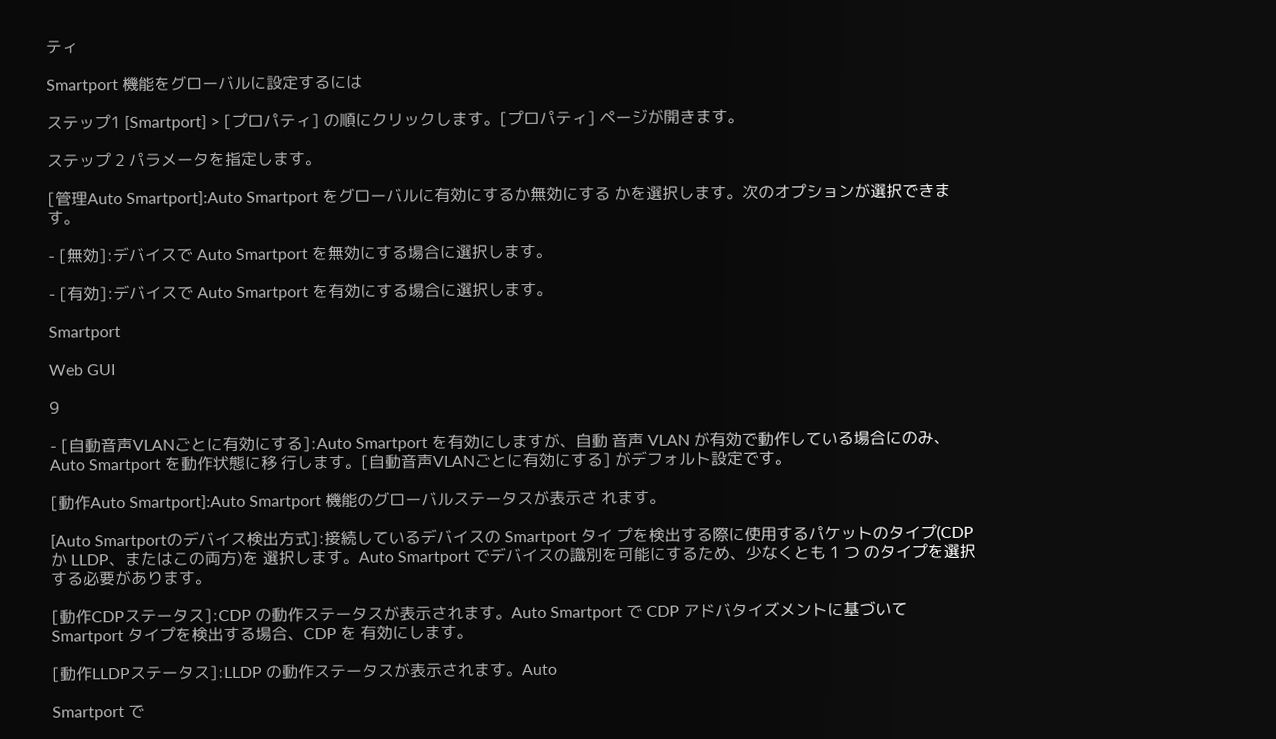ティ

Smartport 機能をグローバルに設定するには

ステップ1 [Smartport] > [プロパティ] の順にクリックします。[プロパティ] ページが開きます。

ステップ 2 パラメータを指定します。

[管理Auto Smartport]:Auto Smartport をグローバルに有効にするか無効にする かを選択します。次のオプションが選択できます。

- [無効]:デバイスで Auto Smartport を無効にする場合に選択します。

- [有効]:デバイスで Auto Smartport を有効にする場合に選択します。

Smartport

Web GUI

9

- [自動音声VLANごとに有効にする]:Auto Smartport を有効にしますが、自動 音声 VLAN が有効で動作している場合にのみ、Auto Smartport を動作状態に移 行します。[自動音声VLANごとに有効にする] がデフォルト設定です。

[動作Auto Smartport]:Auto Smartport 機能のグローバルステータスが表示さ れます。

[Auto Smartportのデバイス検出方式]:接続しているデバイスの Smartport タイ プを検出する際に使用するパケットのタイプ(CDP か LLDP、またはこの両方)を 選択します。Auto Smartport でデバイスの識別を可能にするため、少なくとも 1 つ のタイプを選択する必要があります。

[動作CDPステータス]:CDP の動作ステータスが表示されます。Auto Smartport で CDP アドバタイズメントに基づいて Smartport タイプを検出する場合、CDP を 有効にします。

[動作LLDPステータス]:LLDP の動作ステータスが表示されます。Auto

Smartport で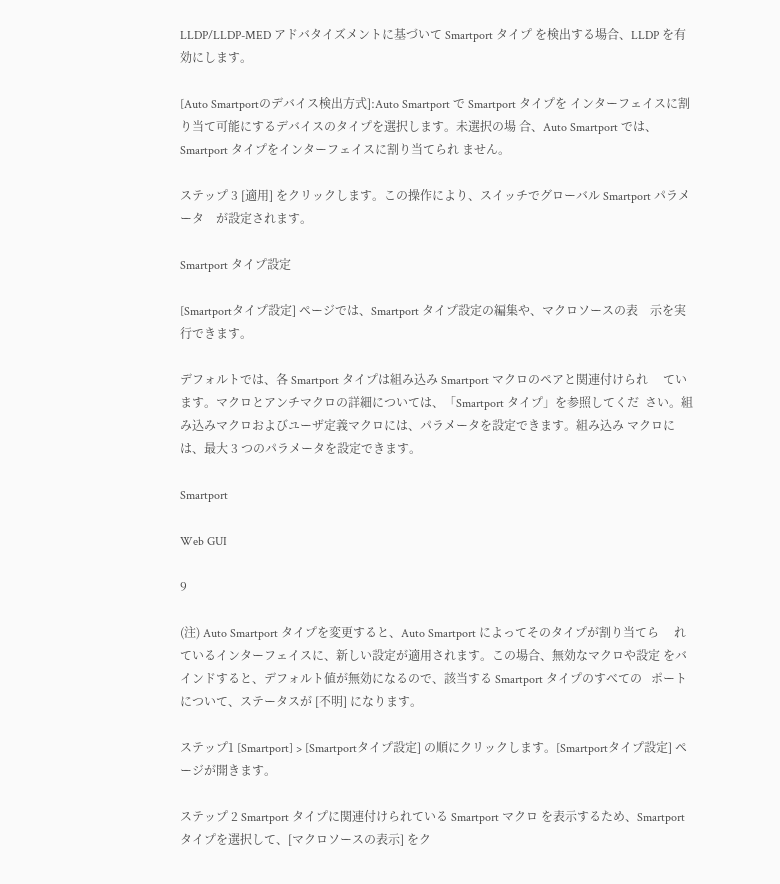LLDP/LLDP-MED アドバタイズメントに基づいて Smartport タイプ を検出する場合、LLDP を有効にします。

[Auto Smartportのデバイス検出方式]:Auto Smartport で Smartport タイプを インターフェイスに割り当て可能にするデバイスのタイプを選択します。未選択の場 合、Auto Smartport では、Smartport タイプをインターフェイスに割り当てられ ません。

ステップ 3 [適用] をクリックします。この操作により、スイッチでグローバル Smartport パラメータ    が設定されます。

Smartport タイプ設定

[Smartportタイプ設定] ページでは、Smartport タイプ設定の編集や、マクロソースの表    示を実行できます。

デフォルトでは、各 Smartport タイプは組み込み Smartport マクロのペアと関連付けられ     ています。マクロとアンチマクロの詳細については、「Smartport タイプ」を参照してくだ  さい。組み込みマクロおよびユーザ定義マクロには、パラメータを設定できます。組み込み マクロには、最大 3 つのパラメータを設定できます。

Smartport

Web GUI

9

(注) Auto Smartport タイプを変更すると、Auto Smartport によってそのタイプが割り当てら     れているインターフェイスに、新しい設定が適用されます。この場合、無効なマクロや設定 をバインドすると、デフォルト値が無効になるので、該当する Smartport タイプのすべての   ポートについて、ステータスが [不明] になります。

ステップ1 [Smartport] > [Smartportタイプ設定] の順にクリックします。[Smartportタイプ設定] ページが開きます。

ステップ 2 Smartport タイプに関連付けられている Smartport マクロ を表示するため、Smartport タイプを選択して、[マクロソースの表示] をク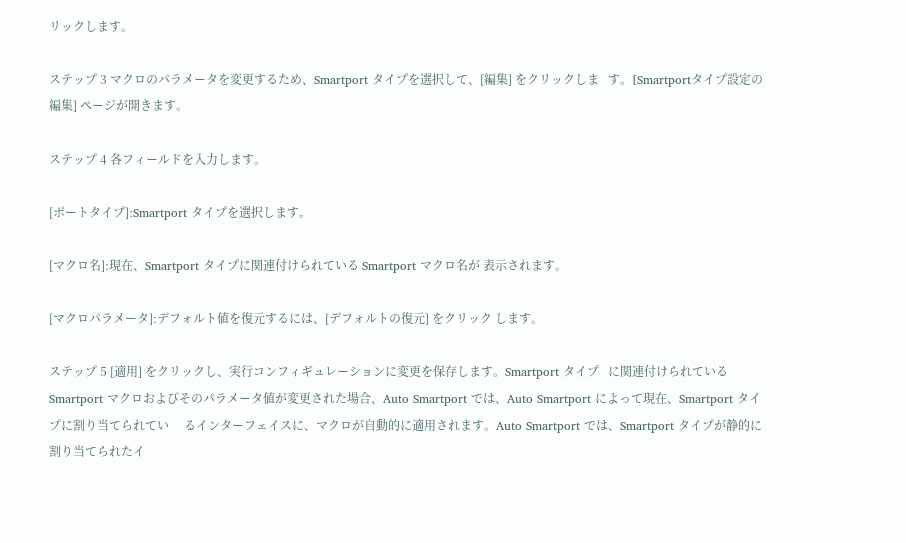リックします。

ステップ 3 マクロのパラメータを変更するため、Smartport タイプを選択して、[編集] をクリックしま   す。[Smartportタイプ設定の編集] ページが開きます。

ステップ 4 各フィールドを入力します。

[ポートタイプ]:Smartport タイプを選択します。

[マクロ名]:現在、Smartport タイプに関連付けられている Smartport マクロ名が 表示されます。

[マクロパラメータ]:デフォルト値を復元するには、[デフォルトの復元] をクリック します。

ステップ 5 [適用] をクリックし、実行コンフィギュレーションに変更を保存します。Smartport タイプ   に関連付けられている Smartport マクロおよびそのパラメータ値が変更された場合、Auto Smartport では、Auto Smartport によって現在、Smartport タイプに割り当てられてい     るインターフェイスに、マクロが自動的に適用されます。Auto Smartport では、Smartport タイプが静的に割り当てられたイ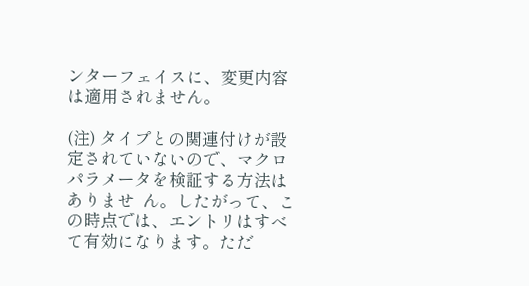ンターフェイスに、変更内容は適用されません。

(注) タイプとの関連付けが設定されていないので、マクロ パラメータを検証する方法はありませ  ん。したがって、この時点では、エントリはすべて有効になります。ただ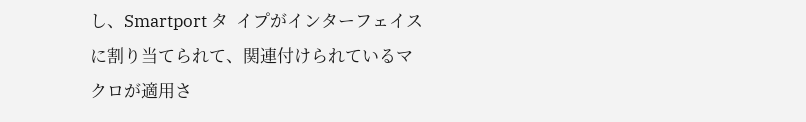し、Smartport タ  イプがインターフェイスに割り当てられて、関連付けられているマクロが適用さ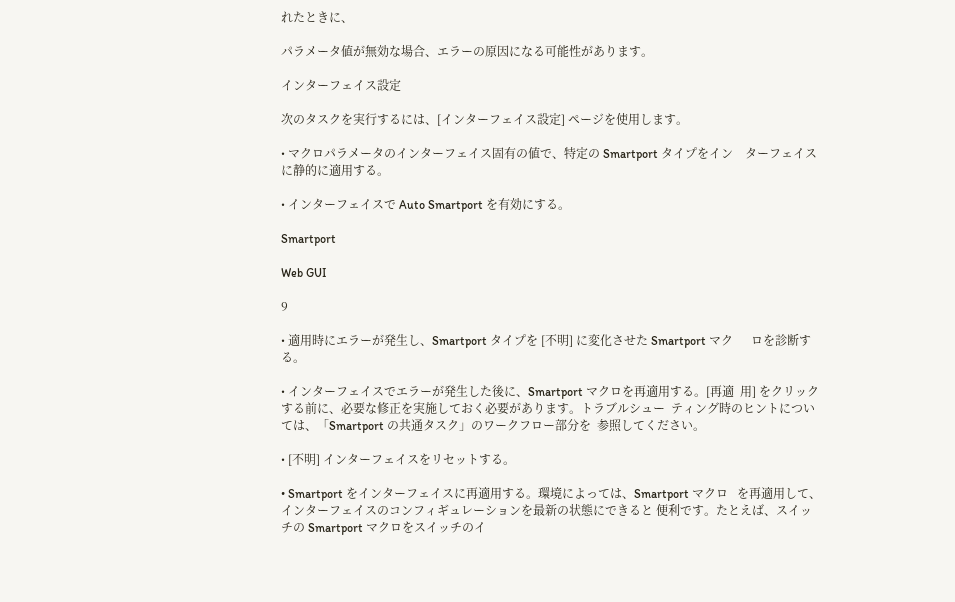れたときに、

パラメータ値が無効な場合、エラーの原因になる可能性があります。

インターフェイス設定

次のタスクを実行するには、[インターフェイス設定] ページを使用します。

• マクロパラメータのインターフェイス固有の値で、特定の Smartport タイプをイン    ターフェイスに静的に適用する。

• インターフェイスで Auto Smartport を有効にする。

Smartport

Web GUI

9

• 適用時にエラーが発生し、Smartport タイプを [不明] に変化させた Smartport マク      ロを診断する。

• インターフェイスでエラーが発生した後に、Smartport マクロを再適用する。[再適  用] をクリックする前に、必要な修正を実施しておく必要があります。トラブルシュー  ティング時のヒントについては、「Smartport の共通タスク」のワークフロー部分を  参照してください。

• [不明] インターフェイスをリセットする。

• Smartport をインターフェイスに再適用する。環境によっては、Smartport マクロ   を再適用して、インターフェイスのコンフィギュレーションを最新の状態にできると 便利です。たとえば、スイッチの Smartport マクロをスイッチのイ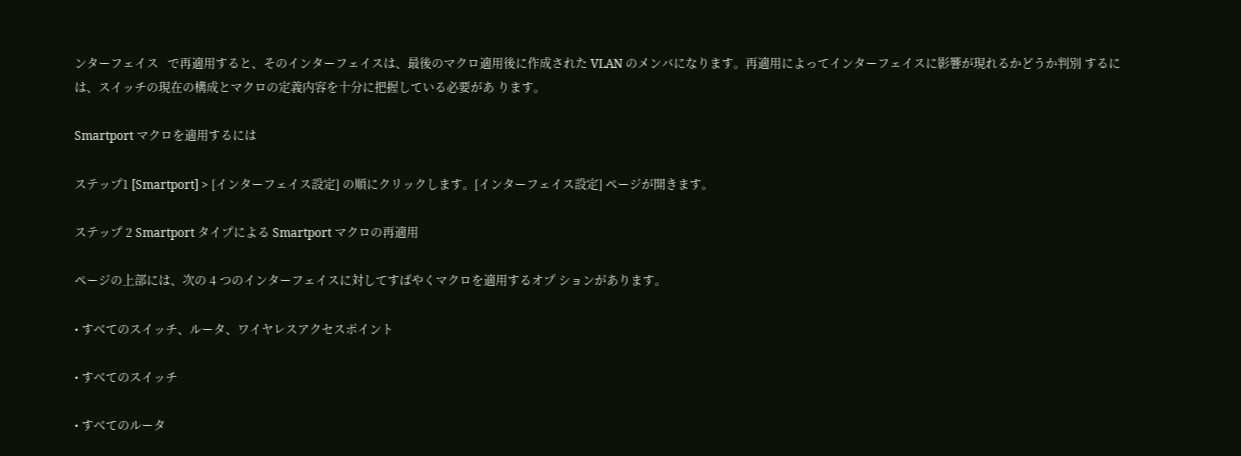ンターフェイス   で再適用すると、そのインターフェイスは、最後のマクロ適用後に作成された VLAN のメンバになります。再適用によってインターフェイスに影響が現れるかどうか判別 するには、スイッチの現在の構成とマクロの定義内容を十分に把握している必要があ ります。

Smartport マクロを適用するには

ステップ1 [Smartport] > [インターフェイス設定] の順にクリックします。[インターフェイス設定] ページが開きます。

ステップ 2 Smartport タイプによる Smartport マクロの再適用

ページの上部には、次の 4 つのインターフェイスに対してすばやくマクロを適用するオプ ションがあります。

• すべてのスイッチ、ルータ、ワイヤレスアクセスポイント

• すべてのスイッチ

• すべてのルータ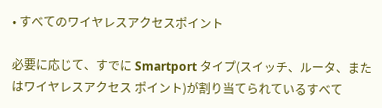• すべてのワイヤレスアクセスポイント

必要に応じて、すでに Smartport タイプ(スイッチ、ルータ、またはワイヤレスアクセス ポイント)が割り当てられているすべて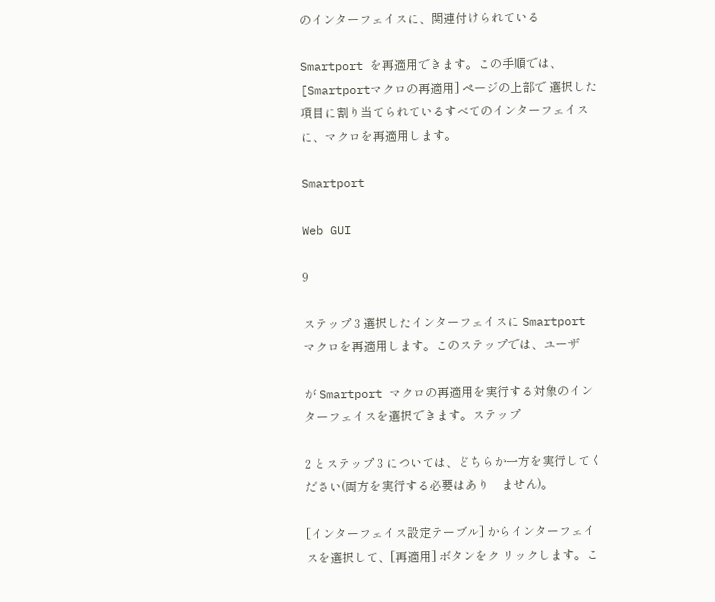のインターフェイスに、関連付けられている

Smartport を再適用できます。この手順では、[Smartportマクロの再適用] ページの上部で 選択した項目に割り当てられているすべてのインターフェイスに、マクロを再適用します。

Smartport

Web GUI

9

ステップ 3 選択したインターフェイスに Smartport マクロを再適用します。このステップでは、ユーザ

が Smartport マクロの再適用を実行する対象のインターフェイスを選択できます。ステップ

2 とステップ 3 については、どちらか一方を実行してください(両方を実行する必要はあり    ません)。

[インターフェイス設定テーブル] からインターフェイスを選択して、[再適用] ボタンをク リックします。こ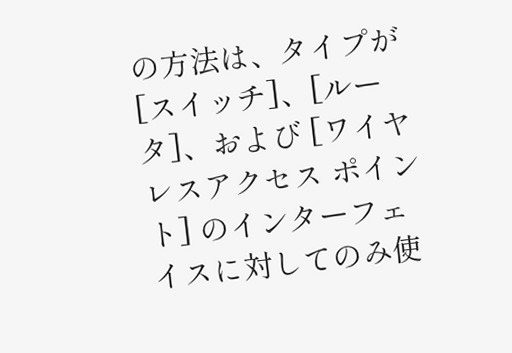の方法は、タイプが [スイッチ]、[ルータ]、および [ワイヤレスアクセス ポイント] のインターフェイスに対してのみ使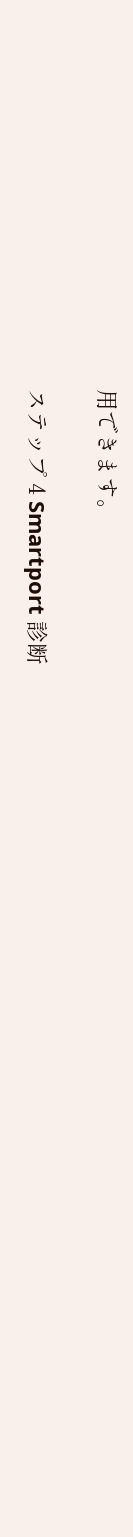用できます。

ステップ 4 Smartport 診断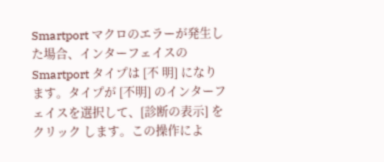Smartport マクロのエラーが発生した場合、インターフェイスの Smartport タイプは [不 明] になります。タイプが [不明] のインターフェイスを選択して、[診断の表示] をクリック します。この操作によ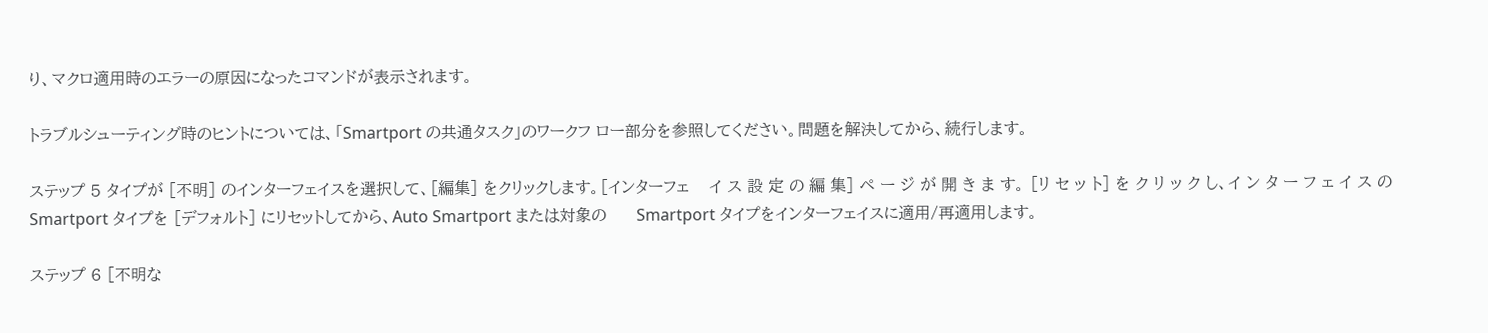り、マクロ適用時のエラーの原因になったコマンドが表示されます。

トラブルシューティング時のヒントについては、「Smartport の共通タスク」のワークフ ロー部分を参照してください。問題を解決してから、続行します。

ステップ 5 タイプが [不明] のインターフェイスを選択して、[編集] をクリックします。[インターフェ    イ ス 設 定 の 編 集] ペ ー ジ が 開 き ま す。 [リ セ ッ ト] を ク リ ッ ク し、イ ン タ ー フ ェ イ ス の    Smartport タイプを [デフォルト] にリセットしてから、Auto Smartport または対象の      Smartport タイプをインターフェイスに適用/再適用します。

ステップ 6 [不明な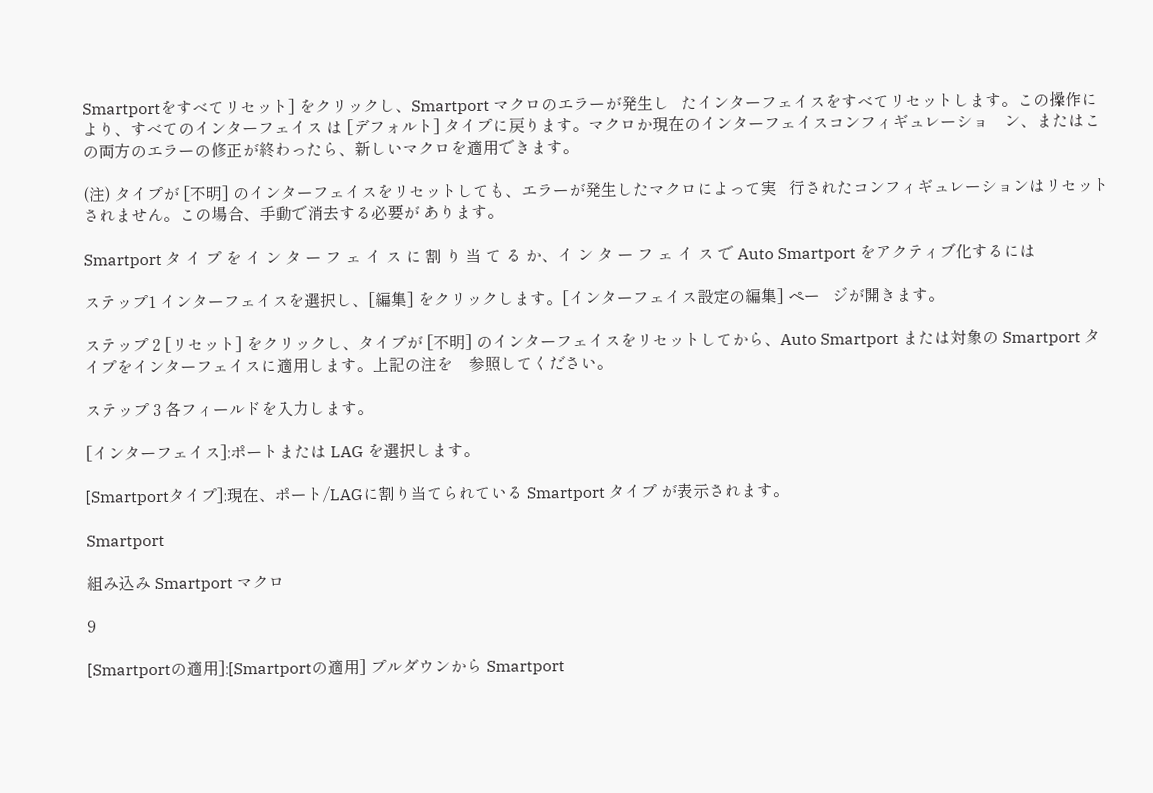Smartportをすべてリセット] をクリックし、Smartport マクロのエラーが発生し   たインターフェイスをすべてリセットします。この操作により、すべてのインターフェイス は [デフォルト] タイプに戻ります。マクロか現在のインターフェイスコンフィギュレーショ    ン、またはこの両方のエラーの修正が終わったら、新しいマクロを適用できます。

(注) タイプが [不明] のインターフェイスをリセットしても、エラーが発生したマクロによって実   行されたコンフィギュレーションはリセットされません。この場合、手動で消去する必要が あります。

Smartport タ イ プ を イ ン タ ー フ ェ イ ス に 割 り 当 て る か、イ ン タ ー フ ェ イ ス で Auto Smartport をアクティブ化するには

ステップ1 インターフェイスを選択し、[編集] をクリックします。[インターフェイス設定の編集] ペー   ジが開きます。

ステップ 2 [リセット] をクリックし、タイプが [不明] のインターフェイスをリセットしてから、Auto Smartport または対象の Smartport タイプをインターフェイスに適用します。上記の注を    参照してください。

ステップ 3 各フィールドを入力します。

[インターフェイス]:ポートまたは LAG を選択します。

[Smartportタイプ]:現在、ポート/LAGに割り当てられている Smartport タイプ が表示されます。

Smartport

組み込み Smartport マクロ

9

[Smartportの適用]:[Smartportの適用] プルダウンから Smartport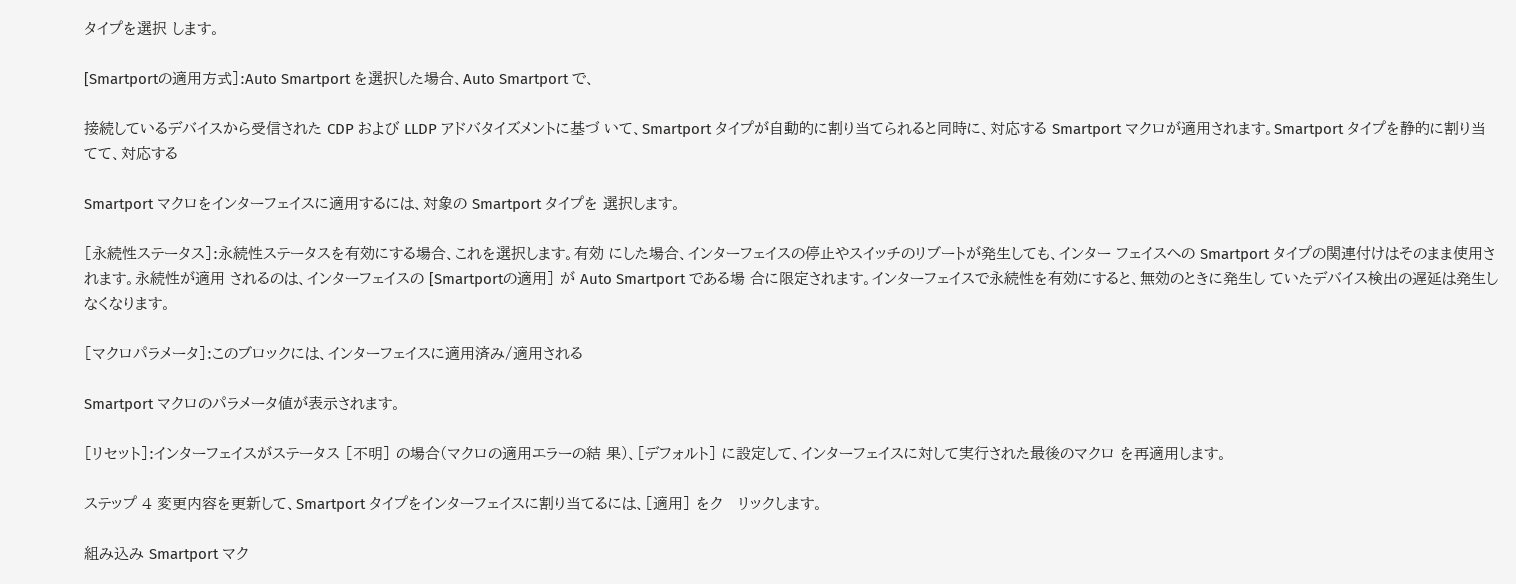タイプを選択 します。

[Smartportの適用方式]:Auto Smartport を選択した場合、Auto Smartport で、

接続しているデバイスから受信された CDP および LLDP アドバタイズメントに基づ いて、Smartport タイプが自動的に割り当てられると同時に、対応する Smartport マクロが適用されます。Smartport タイプを静的に割り当てて、対応する

Smartport マクロをインターフェイスに適用するには、対象の Smartport タイプを 選択します。

[永続性ステータス]:永続性ステータスを有効にする場合、これを選択します。有効 にした場合、インターフェイスの停止やスイッチのリブートが発生しても、インター フェイスへの Smartport タイプの関連付けはそのまま使用されます。永続性が適用 されるのは、インターフェイスの [Smartportの適用] が Auto Smartport である場 合に限定されます。インターフェイスで永続性を有効にすると、無効のときに発生し ていたデバイス検出の遅延は発生しなくなります。

[マクロパラメータ]:このブロックには、インターフェイスに適用済み/適用される

Smartport マクロのパラメータ値が表示されます。

[リセット]:インターフェイスがステータス [不明] の場合(マクロの適用エラーの結 果)、[デフォルト] に設定して、インターフェイスに対して実行された最後のマクロ を再適用します。

ステップ 4 変更内容を更新して、Smartport タイプをインターフェイスに割り当てるには、[適用] をク   リックします。

組み込み Smartport マク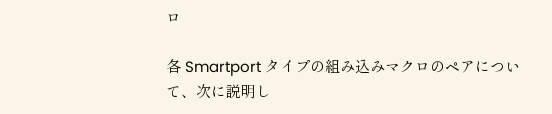ロ

各 Smartport タイプの組み込みマクロのペアについて、次に説明し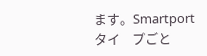ます。Smartport タイ    プごと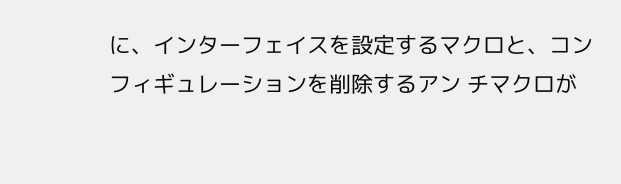に、インターフェイスを設定するマクロと、コンフィギュレーションを削除するアン チマクロが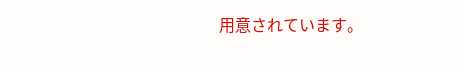用意されています。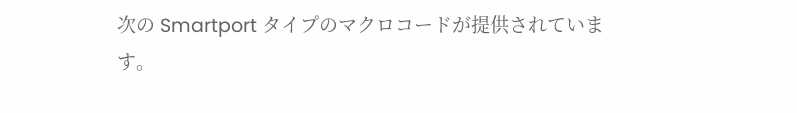次の Smartport タイプのマクロコードが提供されています。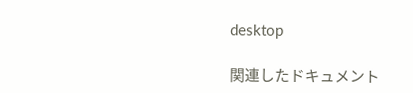desktop

関連したドキュメント